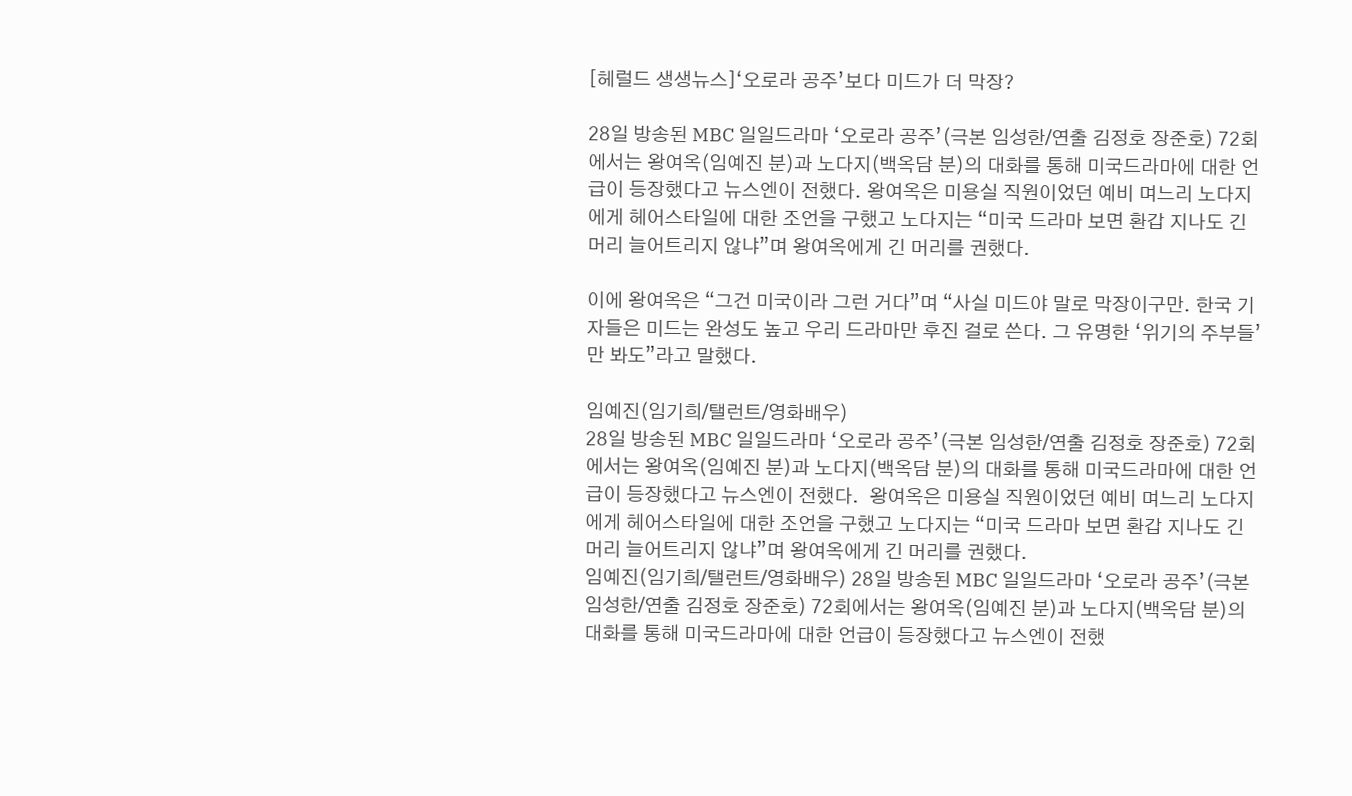[헤럴드 생생뉴스]‘오로라 공주’보다 미드가 더 막장?

28일 방송된 MBC 일일드라마 ‘오로라 공주’(극본 임성한/연출 김정호 장준호) 72회에서는 왕여옥(임예진 분)과 노다지(백옥담 분)의 대화를 통해 미국드라마에 대한 언급이 등장했다고 뉴스엔이 전했다. 왕여옥은 미용실 직원이었던 예비 며느리 노다지에게 헤어스타일에 대한 조언을 구했고 노다지는 “미국 드라마 보면 환갑 지나도 긴 머리 늘어트리지 않냐”며 왕여옥에게 긴 머리를 권했다.

이에 왕여옥은 “그건 미국이라 그런 거다”며 “사실 미드야 말로 막장이구만. 한국 기자들은 미드는 완성도 높고 우리 드라마만 후진 걸로 쓴다. 그 유명한 ‘위기의 주부들’만 봐도”라고 말했다.

임예진(임기희/탤런트/영화배우)
28일 방송된 MBC 일일드라마 ‘오로라 공주’(극본 임성한/연출 김정호 장준호) 72회에서는 왕여옥(임예진 분)과 노다지(백옥담 분)의 대화를 통해 미국드라마에 대한 언급이 등장했다고 뉴스엔이 전했다.  왕여옥은 미용실 직원이었던 예비 며느리 노다지에게 헤어스타일에 대한 조언을 구했고 노다지는 “미국 드라마 보면 환갑 지나도 긴 머리 늘어트리지 않냐”며 왕여옥에게 긴 머리를 권했다.
임예진(임기희/탤런트/영화배우) 28일 방송된 MBC 일일드라마 ‘오로라 공주’(극본 임성한/연출 김정호 장준호) 72회에서는 왕여옥(임예진 분)과 노다지(백옥담 분)의 대화를 통해 미국드라마에 대한 언급이 등장했다고 뉴스엔이 전했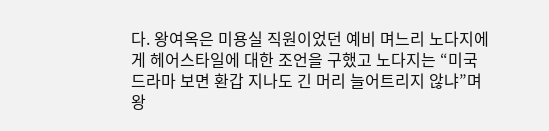다. 왕여옥은 미용실 직원이었던 예비 며느리 노다지에게 헤어스타일에 대한 조언을 구했고 노다지는 “미국 드라마 보면 환갑 지나도 긴 머리 늘어트리지 않냐”며 왕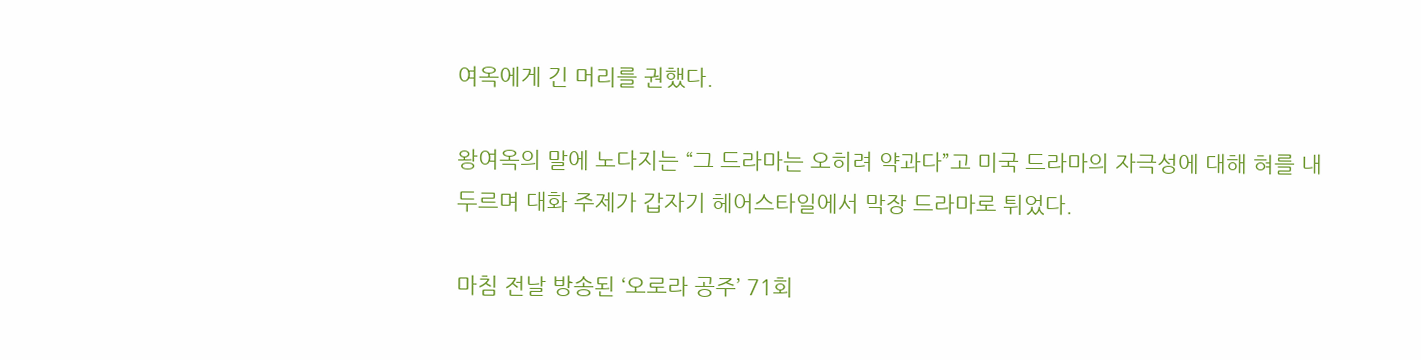여옥에게 긴 머리를 권했다.

왕여옥의 말에 노다지는 “그 드라마는 오히려 약과다”고 미국 드라마의 자극성에 대해 혀를 내두르며 대화 주제가 갑자기 헤어스타일에서 막장 드라마로 튀었다.

마침 전날 방송된 ‘오로라 공주’ 71회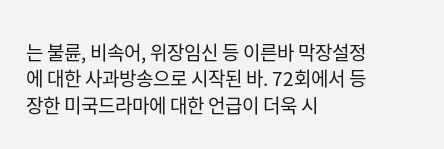는 불륜, 비속어, 위장임신 등 이른바 막장설정에 대한 사과방송으로 시작된 바. 72회에서 등장한 미국드라마에 대한 언급이 더욱 시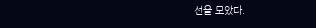선을 모았다.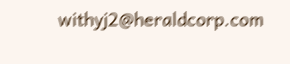withyj2@heraldcorp.com